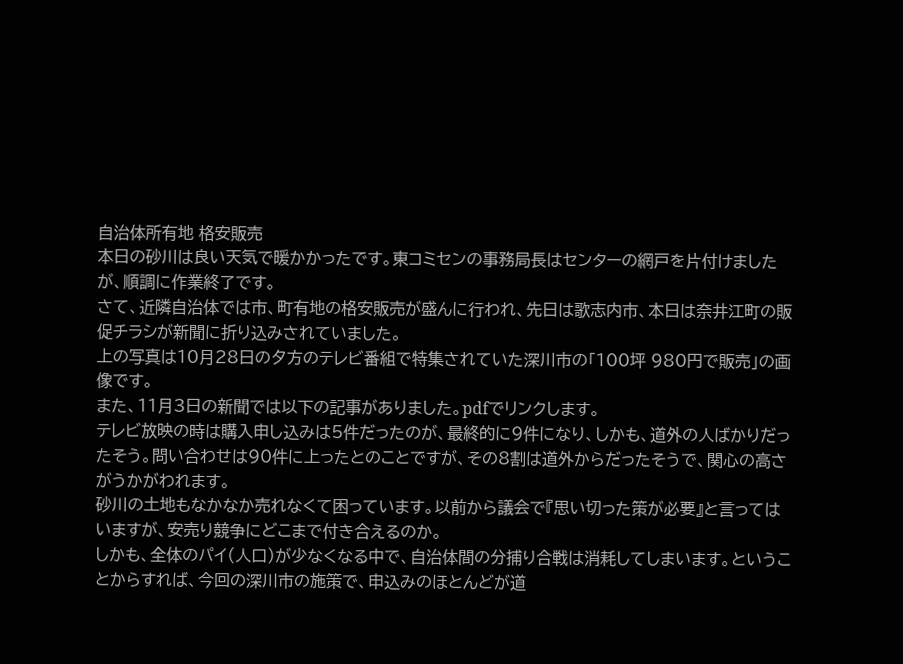自治体所有地 格安販売
本日の砂川は良い天気で暖かかったです。東コミセンの事務局長はセンターの網戸を片付けましたが、順調に作業終了です。
さて、近隣自治体では市、町有地の格安販売が盛んに行われ、先日は歌志内市、本日は奈井江町の販促チラシが新聞に折り込みされていました。
上の写真は10月28日の夕方のテレビ番組で特集されていた深川市の「100坪 980円で販売」の画像です。
また、11月3日の新聞では以下の記事がありました。pdfでリンクします。
テレビ放映の時は購入申し込みは5件だったのが、最終的に9件になり、しかも、道外の人ばかりだったそう。問い合わせは90件に上ったとのことですが、その8割は道外からだったそうで、関心の高さがうかがわれます。
砂川の土地もなかなか売れなくて困っています。以前から議会で『思い切った策が必要』と言ってはいますが、安売り競争にどこまで付き合えるのか。
しかも、全体のパイ(人口)が少なくなる中で、自治体間の分捕り合戦は消耗してしまいます。ということからすれば、今回の深川市の施策で、申込みのほとんどが道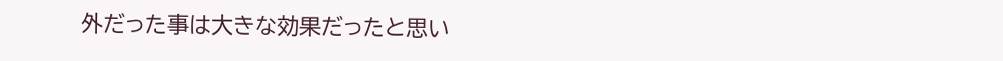外だった事は大きな効果だったと思い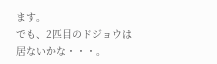ます。
でも、2匹目のドジョウは居ないかな・・・。